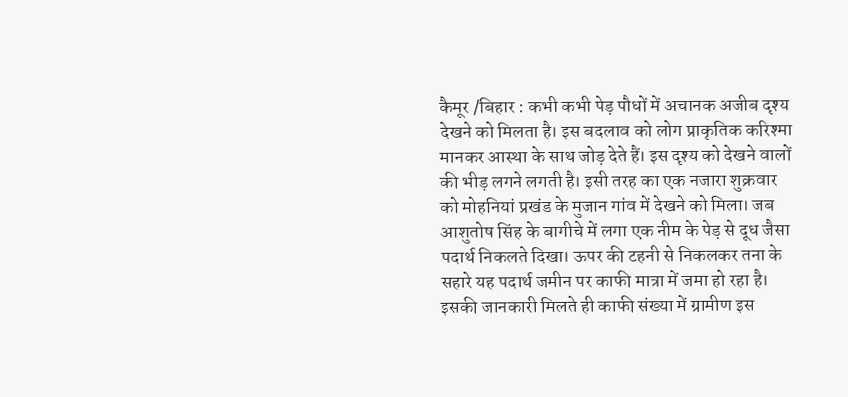कैमूर /बिहार : कभी कभी पेड़ पौधों में अचानक अजीब दृश्य देखने को मिलता है। इस बदलाव को लोग प्राकृतिक करिश्मा मानकर आस्था के साथ जोड़ देते हैं। इस दृश्य को देखने वालों की भीड़ लगने लगती है। इसी तरह का एक नजारा शुक्रवार को मोहनियां प्रखंड के मुजान गांव में देखने को मिला। जब आशुतोष सिंह के बागीचे में लगा एक नीम के पेड़ से दूध जैसा पदार्थ निकलते दिखा। ऊपर की टहनी से निकलकर तना के सहारे यह पदार्थ जमीन पर काफी मात्रा में जमा हो रहा है। इसकी जानकारी मिलते ही काफी संख्या में ग्रामीण इस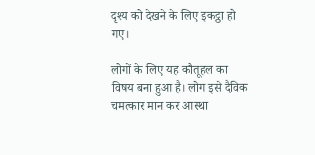दृश्य को देखने के लिए इकट्ठा हो गए।

लोगों के लिए यह कौतूहल का विषय बना हुआ है। लोग इसे दैविक चमत्कार मान कर आस्था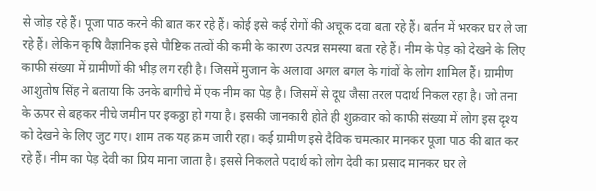से जोड़ रहे हैं। पूजा पाठ करने की बात कर रहे हैं। कोई इसे कई रोगों की अचूक दवा बता रहे हैं। बर्तन में भरकर घर ले जा रहे हैं। लेकिन कृषि वैज्ञानिक इसे पौष्टिक तत्वों की कमी के कारण उत्पन्न समस्या बता रहे हैं। नीम के पेड़ को देखने के लिए काफी संख्या में ग्रामीणों की भीड़ लग रही है। जिसमें मुजान के अलावा अगल बगल के गांवों के लोग शामिल हैं। ग्रामीण आशुतोष सिंह ने बताया कि उनके बागीचे में एक नीम का पेड़ है। जिसमें से दूध जैसा तरल पदार्थ निकल रहा है। जो तना के ऊपर से बहकर नीचे जमीन पर इकठ्ठा हो गया है। इसकी जानकारी होते ही शुक्रवार को काफी संख्या में लोग इस दृश्य को देखने के लिए जुट गए। शाम तक यह क्रम जारी रहा। कई ग्रामीण इसे दैविक चमत्कार मानकर पूजा पाठ की बात कर रहे हैं। नीम का पेड़ देवी का प्रिय माना जाता है। इससे निकलते पदार्थ को लोग देवी का प्रसाद मानकर घर ले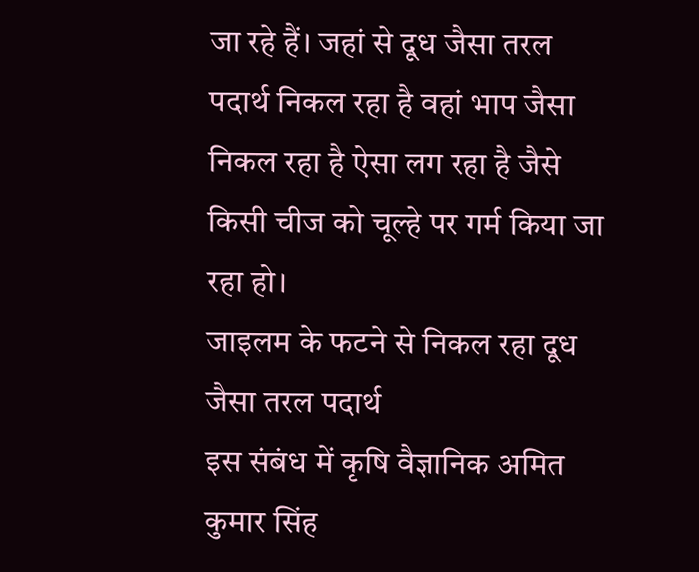जा रहे हैं। जहां से दूध जैसा तरल पदार्थ निकल रहा है वहां भाप जैसा निकल रहा है ऐसा लग रहा है जैसे किसी चीज को चूल्हे पर गर्म किया जा रहा हो।
जाइलम के फटने से निकल रहा दूध जैसा तरल पदार्थ
इस संबंध में कृषि वैज्ञानिक अमित कुमार सिंह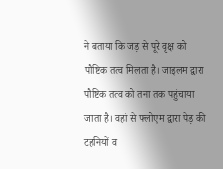ने बताया कि जड़ से पूरे वृक्ष को पौष्टिक तत्व मिलता है। जाइलम द्वारा पौष्टिक तत्व को तना तक पहुंचाया जाता है। वहां से फ्लोएम द्वारा पेड़ की टहनियों व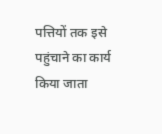पत्तियों तक इसे पहुंचाने का कार्य किया जाता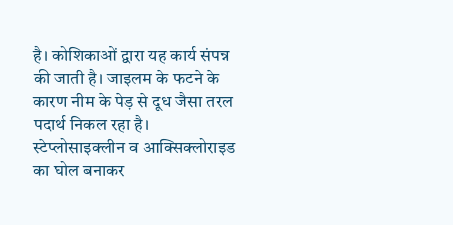है। कोशिकाओं द्वारा यह कार्य संपन्न की जाती है। जाइलम के फटने के कारण नीम के पेड़ से दूध जैसा तरल पदार्थ निकल रहा है। स्टेप्लोसाइक्लीन व आक्सिक्लोराइड का घोल बनाकर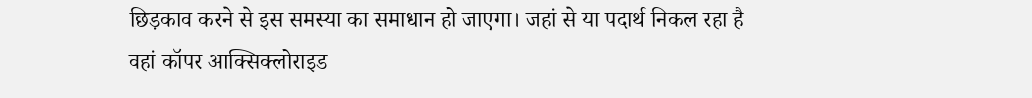छिड़काव करने से इस समस्या का समाधान हो जाएगा। जहां से या पदार्थ निकल रहा है वहां कॉपर आक्सिक्लोराइड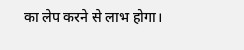का लेप करने से लाभ होगा।